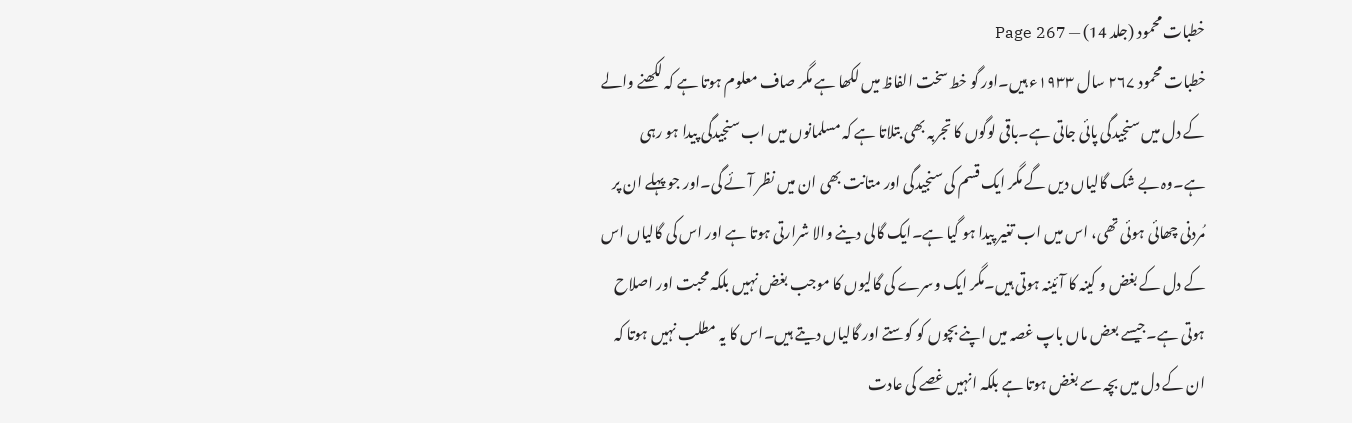خطبات محمود (جلد 14) — Page 267
خطبات محمود ۲۶۷ سال ۱۹۳۳ء ہیں۔اور گو خط سخت الفاظ میں لکھا ہے مگر صاف معلوم ہوتا ہے کہ لکھنے والے کے دل میں سنجیدگی پائی جاتی ہے۔باقی لوگوں کا تجربہ بھی بتلاتا ہے کہ مسلمانوں میں اب سنجیدگی پیدا ہو رہی ہے۔وہ بے شک گالیاں دیں گے مگر ایک قسم کی سنجیدگی اور متانت بھی ان میں نظر آئے گی۔اور جو پہلے ان پر مُردنی چھائی ہوئی تھی، اس میں اب تغیر پیدا ہو گیا ہے۔ایک گالی دینے والا شرارتی ہوتا ہے اور اس کی گالیاں اس کے دل کے بغض و کینہ کا آئینہ ہوتی ہیں۔مگر ایک وسرے کی گالیوں کا موجب بغض نہیں بلکہ محبت اور اصلاح ہوتی ہے۔جیسے بعض ماں باپ غصہ میں اپنے بچوں کو کوستے اور گالیاں دیتے ہیں۔اس کا یہ مطلب نہیں ہوتا کہ ان کے دل میں بچہ سے بغض ہوتا ہے بلکہ انہیں غصے کی عادت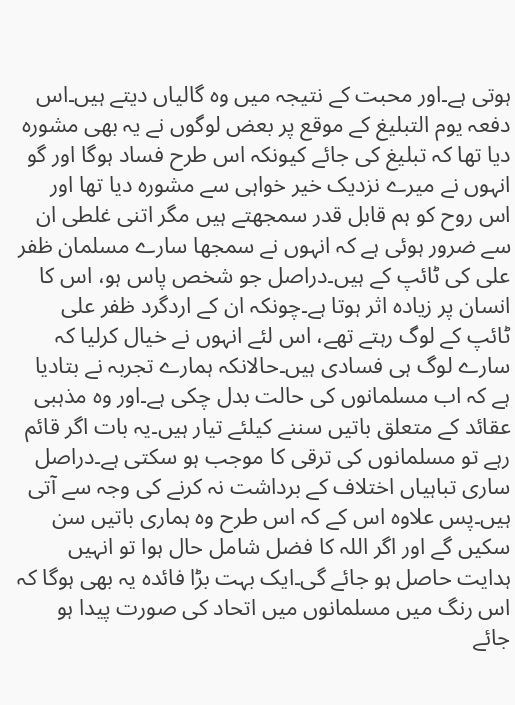ہوتی ہے۔اور محبت کے نتیجہ میں وہ گالیاں دیتے ہیں۔اس دفعہ یوم التبلیغ کے موقع پر بعض لوگوں نے یہ بھی مشورہ دیا تھا کہ تبلیغ کی جائے کیونکہ اس طرح فساد ہوگا اور گو انہوں نے میرے نزدیک خیر خواہی سے مشورہ دیا تھا اور اس روح کو ہم قابل قدر سمجھتے ہیں مگر اتنی غلطی ان سے ضرور ہوئی ہے کہ انہوں نے سمجھا سارے مسلمان ظفر علی کی ٹائپ کے ہیں۔دراصل جو شخص پاس ہو، اس کا انسان پر زیادہ اثر ہوتا ہے۔چونکہ ان کے اردگرد ظفر علی ٹائپ کے لوگ رہتے تھے، اس لئے انہوں نے خیال کرلیا کہ سارے لوگ ہی فسادی ہیں۔حالانکہ ہمارے تجربہ نے بتادیا ہے کہ اب مسلمانوں کی حالت بدل چکی ہے۔اور وہ مذہبی عقائد کے متعلق باتیں سننے کیلئے تیار ہیں۔یہ بات اگر قائم رہے تو مسلمانوں کی ترقی کا موجب ہو سکتی ہے۔دراصل ساری تباہیاں اختلاف کے برداشت نہ کرنے کی وجہ سے آتی ہیں۔پس علاوہ اس کے کہ اس طرح وہ ہماری باتیں سن سکیں گے اور اگر اللہ کا فضل شامل حال ہوا تو انہیں ہدایت حاصل ہو جائے گی۔ایک بہت بڑا فائدہ یہ بھی ہوگا کہ اس رنگ میں مسلمانوں میں اتحاد کی صورت پیدا ہو جائے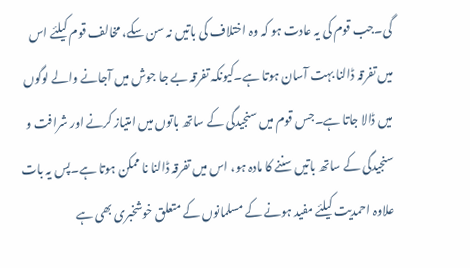گی۔جب قوم کی یہ عادت ہو کہ وہ اختلاف کی باتیں نہ سن سکے، مخالف قوم کیلئے اس میں تفرقہ ڈالنا بہت آسان ہوتا ہے۔کیونکہ تفرقہ بے جا جوش میں آجانے والے لوگوں میں ڈالا جاتا ہے۔جس قوم میں سنجیدگی کے ساتھ باتوں میں امتیاز کرنے اور شرافت و سنجیدگی کے ساتھ باتیں سننے کا مادہ ہو، اس میں تفرقہ ڈالنا نا ممکن ہوتا ہے۔پس یہ بات علاوہ احمدیت کیلئے مفید ہونے کے مسلمانوں کے متعلق خوشخبری بھی ہے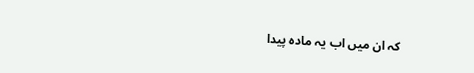کہ ان میں اب یہ مادہ پیدا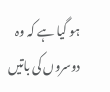ہو گیا ہے کہ وہ دوسروں کی باتیں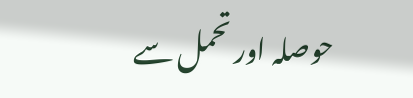حوصلہ اور تحمل سے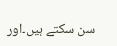سن سکتے ہیں۔اور